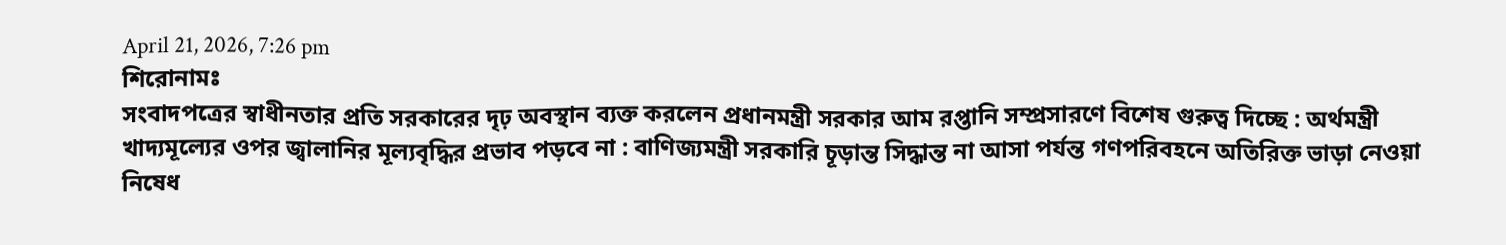April 21, 2026, 7:26 pm
শিরোনামঃ
সংবাদপত্রের স্বাধীনতার প্রতি সরকারের দৃঢ় অবস্থান ব্যক্ত করলেন প্রধানমন্ত্রী সরকার আম রপ্তানি সম্প্রসারণে বিশেষ গুরুত্ব দিচ্ছে : অর্থমন্ত্রী খাদ্যমূল্যের ওপর জ্বালানির মূল্যবৃদ্ধির প্রভাব পড়বে না : বাণিজ্যমন্ত্রী সরকারি চূড়ান্ত সিদ্ধান্ত না আসা পর্যন্ত গণপরিবহনে অতিরিক্ত ভাড়া নেওয়া নিষেধ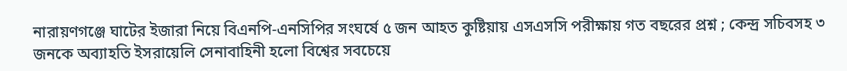নারায়ণগ‌ঞ্জে ঘাটের ইজারা নিয়ে বিএনপি-এনসিপির সংঘর্ষে ৫ জন আহত কুষ্টিয়ায় এসএসসি পরীক্ষায় গত বছরের প্রশ্ন ; কেন্দ্র সচিবসহ ৩ জনকে অব্যাহতি ইসরায়েলি সেনাবাহিনী হলো বিশ্বের সবচেয়ে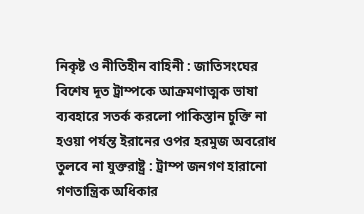নিকৃষ্ট ও নীতিহীন বাহিনী : জাতিসংঘের বিশেষ দূত ট্রাম্পকে আক্রমণাত্মক ভাষা ব্যবহারে সতর্ক করলো পাকিস্তান চুক্তি না হওয়া পর্যন্ত ইরানের ওপর হরমুজ অবরোধ তুলবে না যুক্তরাষ্ট্র : ট্রাম্প জনগণ হারানো গণতান্ত্রিক অধিকার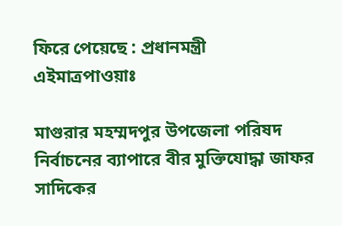ফিরে পেয়েছে : প্রধানমন্ত্রী
এইমাত্রপাওয়াঃ

মাগুরার মহম্মদপুর উপজেলা পরিষদ নির্বাচনের ব্যাপারে বীর মুক্তিযোদ্ধা জাফর সাদিকের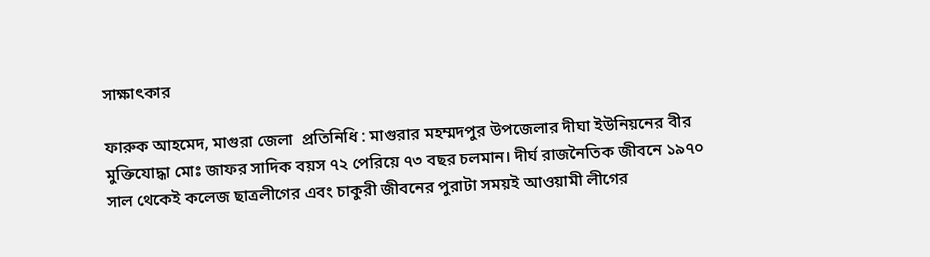সাক্ষাৎকার

ফারুক আহমেদ, মাগুরা জেলা  প্রতিনিধি : মাগুরার মহম্মদপুর উপজেলার দীঘা ইউনিয়নের বীর মুক্তিযোদ্ধা মোঃ জাফর সাদিক বয়স ৭২ পেরিয়ে ৭৩ বছর চলমান। দীর্ঘ রাজনৈতিক জীবনে ১৯৭০ সাল থেকেই কলেজ ছাত্রলীগের এবং চাকুরী জীবনের পুরাটা সময়ই আওয়ামী লীগের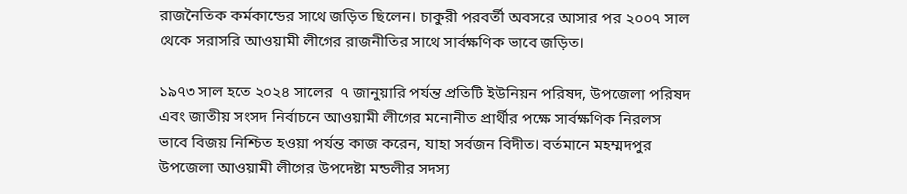রাজনৈতিক কর্মকান্ডের সাথে জড়িত ছিলেন। চাকুরী পরবর্তী অবসরে আসার পর ২০০৭ সাল থেকে সরাসরি আওয়ামী লীগের রাজনীতির সাথে সার্বক্ষণিক ভাবে জড়িত।

১৯৭৩ সাল হতে ২০২৪ সালের  ৭ জানুয়ারি পর্যন্ত প্রতিটি ইউনিয়ন পরিষদ, উপজেলা পরিষদ এবং জাতীয় সংসদ নির্বাচনে আওয়ামী লীগের মনোনীত প্রার্থীর পক্ষে সার্বক্ষণিক নিরলস ভাবে বিজয় নিশ্চিত হওয়া পর্যন্ত কাজ করেন, যাহা সর্বজন বিদীত। বর্তমানে মহম্মদপুর উপজেলা আওয়ামী লীগের উপদেষ্টা মন্ডলীর সদস্য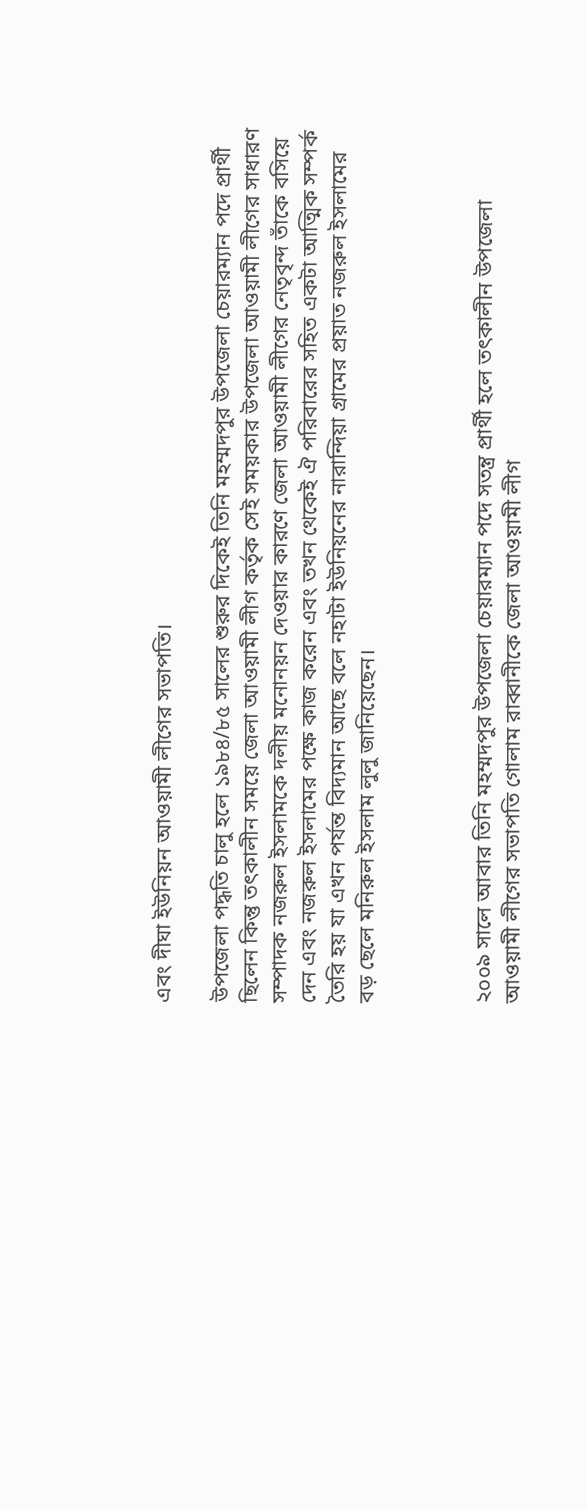এবং দীঘা ইউনিয়ন আওয়ামী লীগের সভাপতি।

উপজেলা পদ্ধতি চালু হলে ১৯৮৪/৮৫ সালের শুরুর দিকেই তিনি মহম্মদপুর উপজেলা চেয়ারম্যান পদে প্রার্থী ছিলেন কিন্তু তৎকালীন সময়ে জেলা আওয়ামী লীগ কর্তৃক সেই সময়কার উপজেলা আওয়ামী লীগের সাধারণ সম্পাদক নজরুল ইসলামকে দলীয় মনোনয়ন দেওয়ার কারণে জেলা আওয়ামী লীগের নেতৃবৃন্দ তাঁকে বসিয়ে দেন এবং নজরুল ইসলামের পক্ষে কাজ করেন এবং তখন থেকেই ঐ পরিবারের সহিত একটা আত্মিক সম্পর্ক তৈরি হয় যা এখন পর্যন্ত বিদ্যমান আছে বলে নহাটা ইউনিয়নের নারান্দিয়া গ্রামের প্রয়াত নজরুল ইসলামের বড় ছেলে মনিরুল ইসলাম লুলু জানিয়েছেন।



২০০৯ সালে আবার তিনি মহম্মদপুর উপজেলা চেয়ারম্যান পদে সতন্ত্র প্রার্থী হলে তৎকালীন উপজেলা আওয়ামী লীগের সভাপতি গোলাম রাব্বানীকে জেলা আওয়ামী লীগ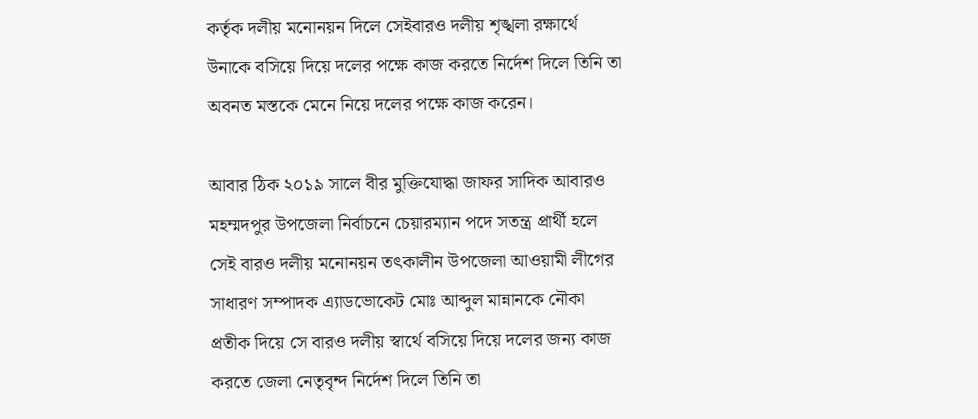কর্তৃক দলীয় মনোনয়ন দিলে সেইবারও দলীয় শৃঙ্খলা রক্ষার্থে উনাকে বসিয়ে দিয়ে দলের পক্ষে কাজ করতে নির্দেশ দিলে তিনি তা অবনত মস্তকে মেনে নিয়ে দলের পক্ষে কাজ করেন।

আবার ঠিক ২০১৯ সালে বীর মুক্তিযোদ্ধা জাফর সাদিক আবারও মহম্মদপুর উপজেলা নির্বাচনে চেয়ারম্যান পদে সতন্ত্র প্রার্থী হলে সেই বারও দলীয় মনোনয়ন তৎকালীন উপজেলা আওয়ামী লীগের সাধারণ সম্পাদক এ্যাডভোকেট মোঃ আব্দুল মান্নানকে নৌকা প্রতীক দিয়ে সে বারও দলীয় স্বার্থে বসিয়ে দিয়ে দলের জন্য কাজ করতে জেলা নেতৃবৃন্দ নির্দেশ দিলে তিনি তা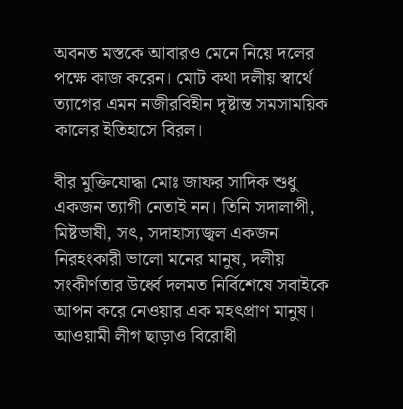অবনত মস্তকে আবারও মেনে নিয়ে দলের পক্ষে কাজ করেন। মোট কথা দলীয় স্বার্থে ত্যাগের এমন নজীরবিহীন দৃষ্টান্ত সমসাময়িক কালের ইতিহাসে বিরল।

বীর মুক্তিযোদ্ধা মোঃ জাফর সাদিক শুধু একজন ত্যাগী নেতাই নন। তিনি সদালাপী, মিষ্টভাষী, সৎ, সদাহাস্যজ্বল একজন নিরহংকারী ভালো মনের মানুষ, দলীয় সংকীর্ণতার উর্ধ্বে দলমত নির্বিশেষে সবাইকে আপন করে নেওয়ার এক মহৎপ্রাণ মানুষ। আওয়ামী লীগ ছাড়াও বিরোধী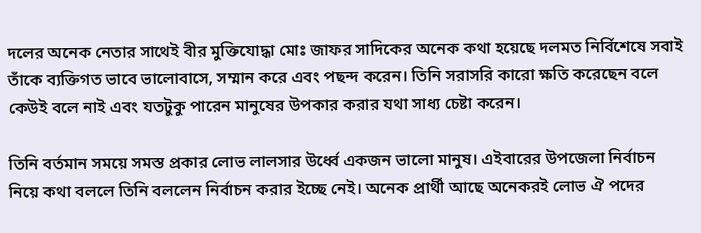দলের অনেক নেতার সাথেই বীর মুক্তিযোদ্ধা মোঃ জাফর সাদিকের অনেক কথা হয়েছে দলমত নির্বিশেষে সবাই তাঁকে ব্যক্তিগত ভাবে ভালোবাসে, সম্মান করে এবং পছন্দ করেন। তিনি সরাসরি কারো ক্ষতি করেছেন বলে কেউই বলে নাই এবং যতটুকু পারেন মানুষের উপকার করার যথা সাধ্য চেষ্টা করেন।

তিনি বর্তমান সময়ে সমস্ত প্রকার লোভ লালসার উর্ধ্বে একজন ভালো মানুষ। এইবারের উপজেলা নির্বাচন নিয়ে কথা বললে তিনি বললেন নির্বাচন করার ইচ্ছে নেই। অনেক প্রার্থী আছে অনেকরই লোভ ঐ পদের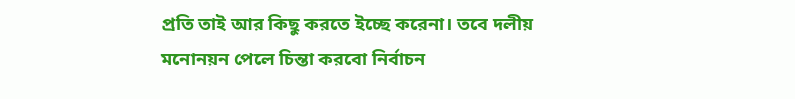প্রতি তাই আর কিছু করতে ইচ্ছে করেনা। তবে দলীয় মনোনয়ন পেলে চিন্তা করবো নির্বাচন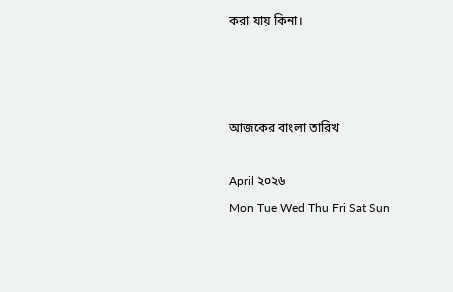করা যায় কিনা।



আজকের বাংলা তারিখ

April ২০২৬
Mon Tue Wed Thu Fri Sat Sun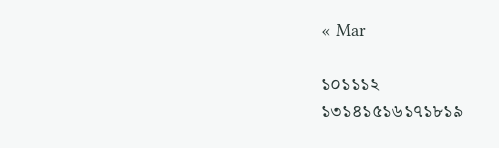« Mar

১০১১১২
১৩১৪১৫১৬১৭১৮১৯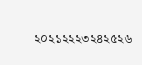২০২১২২২৩২৪২৫২৬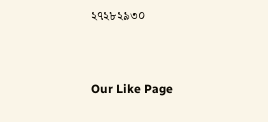২৭২৮২৯৩০


Our Like Page